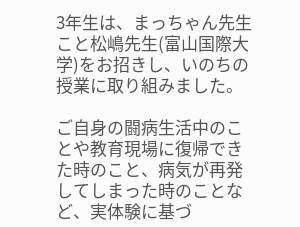3年生は、まっちゃん先生こと松嶋先生(富山国際大学)をお招きし、いのちの授業に取り組みました。

ご自身の闘病生活中のことや教育現場に復帰できた時のこと、病気が再発してしまった時のことなど、実体験に基づ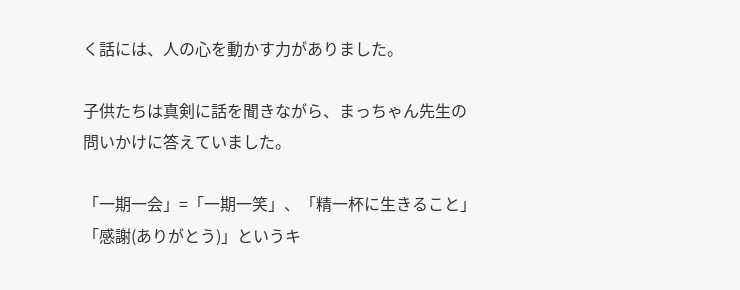く話には、人の心を動かす力がありました。

子供たちは真剣に話を聞きながら、まっちゃん先生の問いかけに答えていました。

「一期一会」=「一期一笑」、「精一杯に生きること」「感謝(ありがとう)」というキ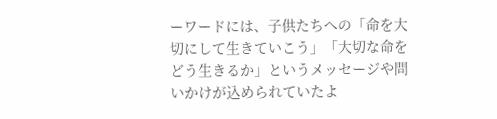ーワードには、子供たちへの「命を大切にして生きていこう」「大切な命をどう生きるか」というメッセージや問いかけが込められていたよ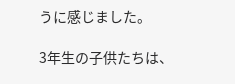うに感じました。

3年生の子供たちは、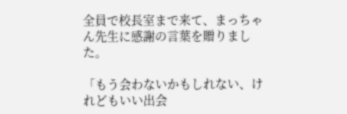全員で校長室まで来て、まっちゃん先生に感謝の言葉を贈りました。

「もう会わないかもしれない、けれどもいい出会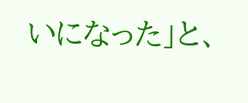いになった」と、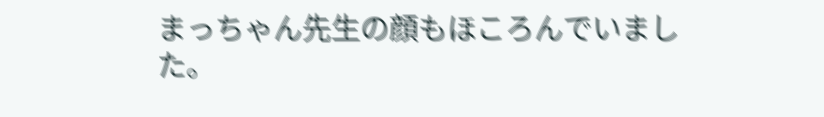まっちゃん先生の顔もほころんでいました。